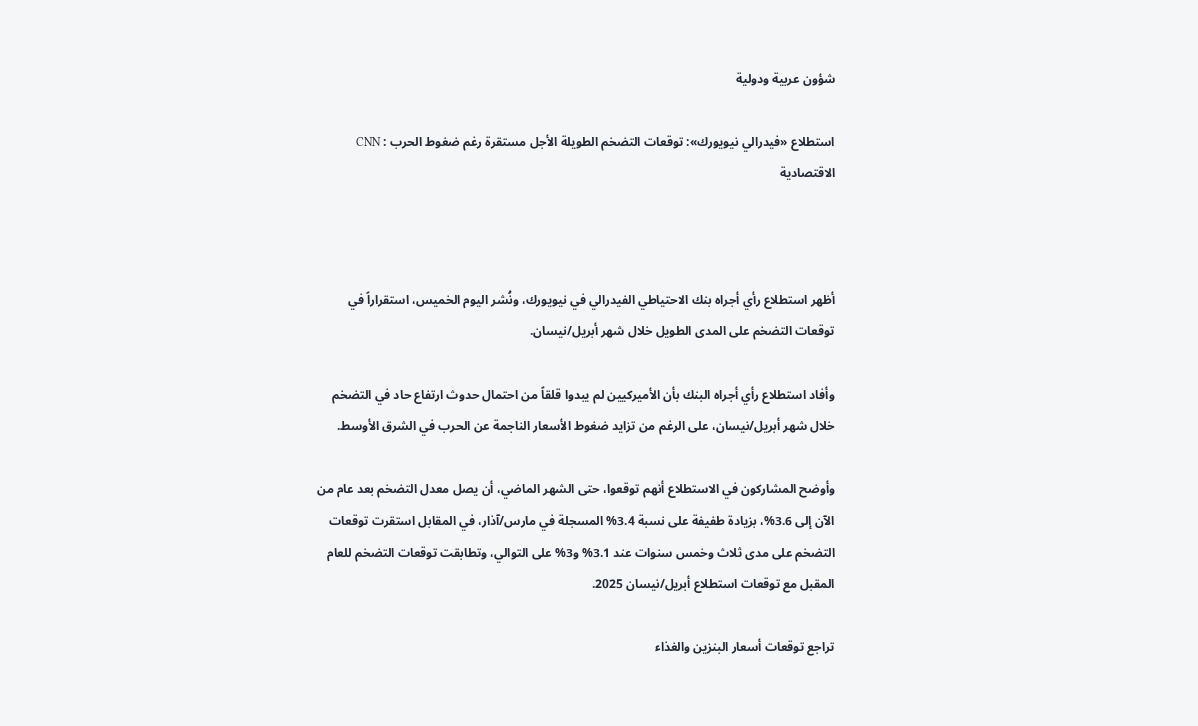شؤون عربية ودولية

استطلاع «فيدرالي نيويورك»: توقعات التضخم الطويلة الأجل مستقرة رغم ضغوط الحرب : CNN الاقتصادية



أظهر استطلاع رأي أجراه بنك الاحتياطي الفيدرالي في نيويورك، ونُشر اليوم الخميس، استقراراً في توقعات التضخم على المدى الطويل خلال شهر أبريل/نيسان.

وأفاد استطلاع رأي أجراه البنك بأن الأميركيين لم يبدوا قلقاً من احتمال حدوث ارتفاع حاد في التضخم خلال شهر أبريل/نيسان، على الرغم من تزايد ضغوط الأسعار الناجمة عن الحرب في الشرق الأوسط.

وأوضح المشاركون في الاستطلاع أنهم توقعوا، حتى الشهر الماضي، أن يصل معدل التضخم بعد عام من الآن إلى 3.6%، بزيادة طفيفة على نسبة 3.4% المسجلة في مارس/آذار، في المقابل استقرت توقعات التضخم على مدى ثلاث وخمس سنوات عند 3.1% و3% على التوالي، وتطابقت توقعات التضخم للعام المقبل مع توقعات استطلاع أبريل/نيسان 2025.

تراجع توقعات أسعار البنزين والغذاء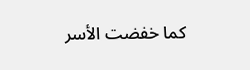كما خفضت الأسر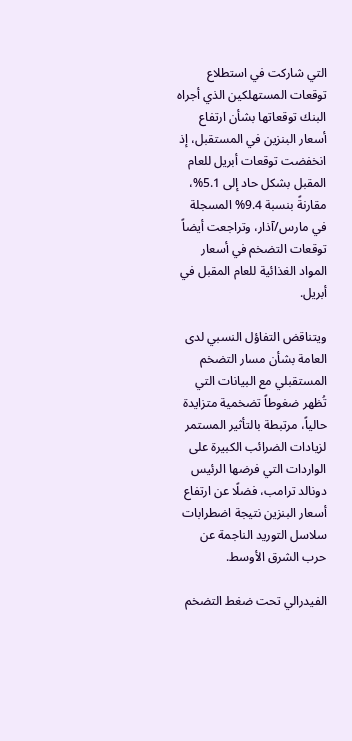التي شاركت في استطلاع توقعات المستهلكين الذي أجراه البنك توقعاتها بشأن ارتفاع أسعار البنزين في المستقبل، إذ انخفضت توقعات أبريل للعام المقبل بشكل حاد إلى 5.1%، مقارنةً بنسبة 9.4% المسجلة في مارس/آذار، وتراجعت أيضاً توقعات التضخم في أسعار المواد الغذائية للعام المقبل في أبريل.

ويتناقض التفاؤل النسبي لدى العامة بشأن مسار التضخم المستقبلي مع البيانات التي تُظهر ضغوطاً تضخمية متزايدة حالياً، مرتبطة بالتأثير المستمر لزيادات الضرائب الكبيرة على الواردات التي فرضها الرئيس دونالد ترامب، فضلًا عن ارتفاع أسعار البنزين نتيجة اضطرابات سلاسل التوريد الناجمة عن حرب الشرق الأوسط.

الفيدرالي تحت ضغط التضخم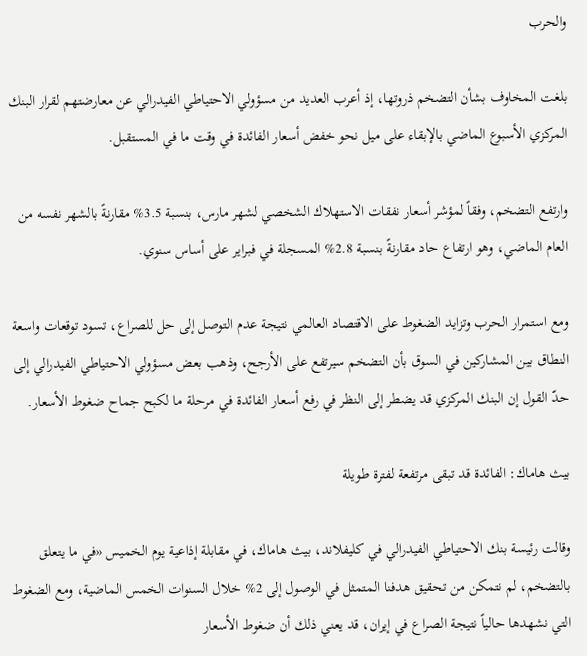والحرب

بلغت المخاوف بشأن التضخم ذروتها، إذ أعرب العديد من مسؤولي الاحتياطي الفيدرالي عن معارضتهم لقرار البنك المركزي الأسبوع الماضي بالإبقاء على ميل نحو خفض أسعار الفائدة في وقت ما في المستقبل.

وارتفع التضخم، وفقاً لمؤشر أسعار نفقات الاستهلاك الشخصي لشهر مارس، بنسبة 3.5% مقارنةً بالشهر نفسه من العام الماضي، وهو ارتفاع حاد مقارنةً بنسبة 2.8% المسجلة في فبراير على أساس سنوي.

ومع استمرار الحرب وتزايد الضغوط على الاقتصاد العالمي نتيجة عدم التوصل إلى حل للصراع، تسود توقعات واسعة النطاق بين المشاركين في السوق بأن التضخم سيرتفع على الأرجح، وذهب بعض مسؤولي الاحتياطي الفيدرالي إلى حدّ القول إن البنك المركزي قد يضطر إلى النظر في رفع أسعار الفائدة في مرحلة ما لكبح جماح ضغوط الأسعار.

بيث هاماك: الفائدة قد تبقى مرتفعة لفترة طويلة

وقالت رئيسة بنك الاحتياطي الفيدرالي في كليفلاند، بيث هاماك، في مقابلة إذاعية يوم الخميس «في ما يتعلق بالتضخم، لم نتمكن من تحقيق هدفنا المتمثل في الوصول إلى 2% خلال السنوات الخمس الماضية، ومع الضغوط التي نشهدها حالياً نتيجة الصراع في إيران، قد يعني ذلك أن ضغوط الأسعار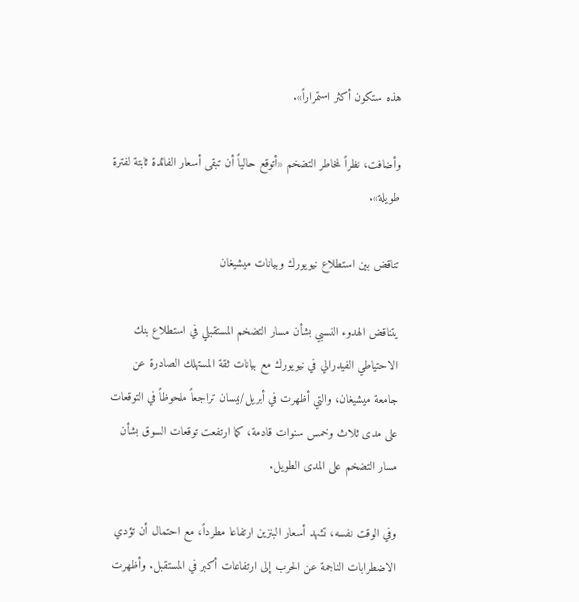هذه ستكون أكثر استمراراً».

وأضافت، نظراً لمخاطر التضخم «أتوقع حالياً أن تبقى أسعار الفائدة ثابتة لفترة طويلة».

تناقض بين استطلاع نيويورك وبيانات ميشيغان

يتناقض الهدوء النسبي بشأن مسار التضخم المستقبلي في استطلاع بنك الاحتياطي الفيدرالي في نيويورك مع بيانات ثقة المستهلك الصادرة عن جامعة ميشيغان، والتي أظهرت في أبريل/نيسان تراجعاً ملحوظاً في التوقعات على مدى ثلاث وخمس سنوات قادمة، كما ارتفعت توقعات السوق بشأن مسار التضخم على المدى الطويل.

وفي الوقت نفسه، تشهد أسعار البنزين ارتفاعا مطرداً، مع احتمال أن تؤدي الاضطرابات الناجمة عن الحرب إلى ارتفاعات أكبر في المستقبل. وأظهرت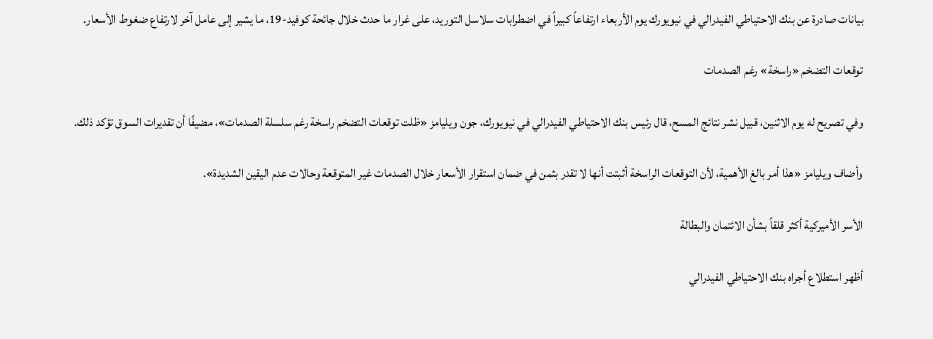بيانات صادرة عن بنك الاحتياطي الفيدرالي في نيويورك يوم الأربعاء ارتفاعاً كبيراً في اضطرابات سلاسل التوريد، على غرار ما حدث خلال جائحة كوفيد-19، ما يشير إلى عامل آخر لارتفاع ضغوط الأسعار.

توقعات التضخم «راسخة» رغم الصدمات

وفي تصريح له يوم الاثنين، قبيل نشر نتائج المسح، قال رئيس بنك الاحتياطي الفيدرالي في نيويورك، جون ويليامز «ظلت توقعات التضخم راسخة رغم سلسلة الصدمات»، مضيفًا أن تقديرات السوق تؤكد ذلك.

وأضاف ويليامز «هذا أمر بالغ الأهمية، لأن التوقعات الراسخة أثبتت أنها لا تقدر بثمن في ضمان استقرار الأسعار خلال الصدمات غير المتوقعة وحالات عدم اليقين الشديدة».

الأسر الأميركية أكثر قلقاً بشأن الائتمان والبطالة

أظهر استطلاع أجراه بنك الاحتياطي الفيدرالي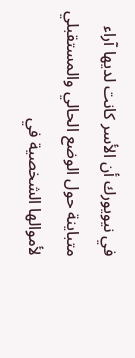في نيويورك أن الأسر كانت لديها آراء متباينة حول الوضع الحالي والمستقبلي لأموالها الشخصية في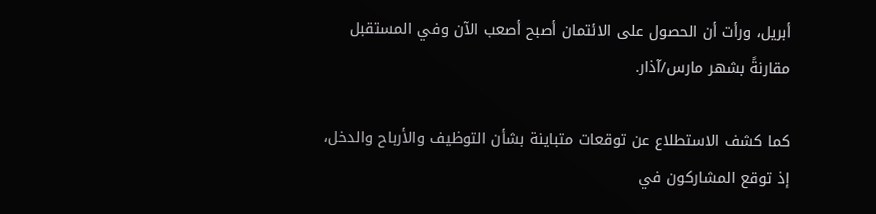أبريل، ورأت أن الحصول على الائتمان أصبح أصعب الآن وفي المستقبل مقارنةً بشهر مارس/آذار.

كما كشف الاستطلاع عن توقعات متباينة بشأن التوظيف والأرباح والدخل، إذ توقع المشاركون في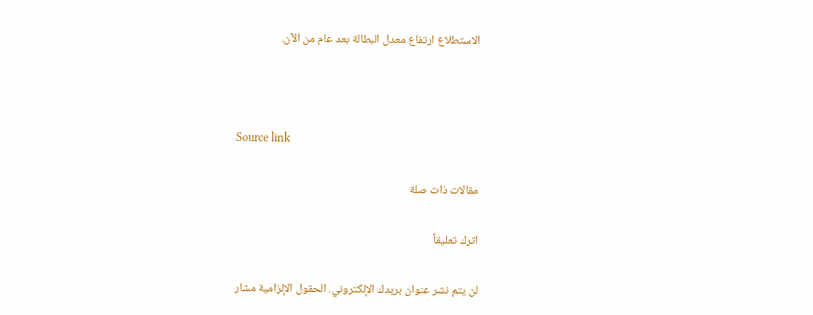الاستطلاع ارتفاع معدل البطالة بعد عام من الآن.



Source link

مقالات ذات صلة

اترك تعليقاً

لن يتم نشر عنوان بريدك الإلكتروني. الحقول الإلزامية مشار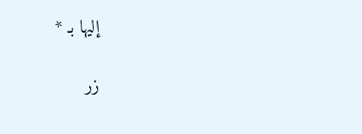إليها بـ *

زر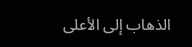الذهاب إلى الأعلى